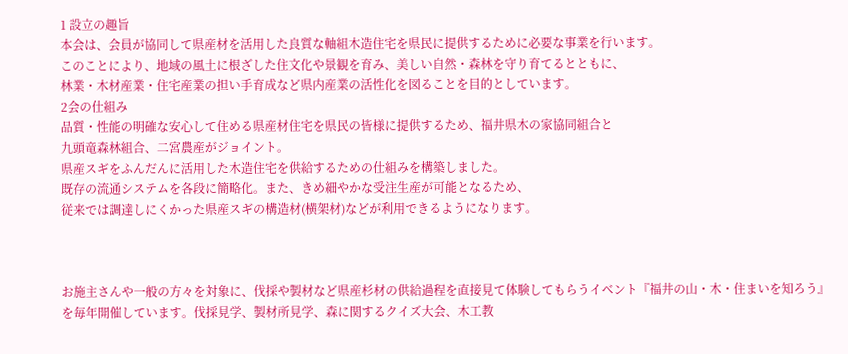1 設立の趣旨
本会は、会員が協同して県産材を活用した良質な軸組木造住宅を県民に提供するために必要な事業を行います。
このことにより、地域の風土に根ざした住文化や景観を育み、美しい自然・森林を守り育てるとともに、
林業・木材産業・住宅産業の担い手育成など県内産業の活性化を図ることを目的としています。
2会の仕組み
品質・性能の明確な安心して住める県産材住宅を県民の皆様に提供するため、福井県木の家協同組合と
九頭竜森林組合、二宮農産がジョイント。
県産スギをふんだんに活用した木造住宅を供給するための仕組みを構築しました。
既存の流通システムを各段に簡略化。また、きめ細やかな受注生産が可能となるため、
従来では調達しにくかった県産スギの構造材(横架材)などが利用できるようになります。



お施主さんや一般の方々を対象に、伐採や製材など県産杉材の供給過程を直接見て体験してもらうイベント『福井の山・木・住まいを知ろう』を毎年開催しています。伐採見学、製材所見学、森に関するクイズ大会、木工教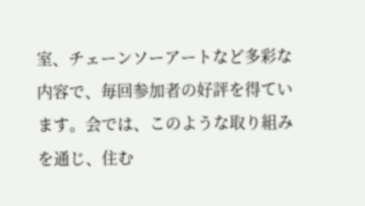室、チェーンソーアートなど多彩な内容で、毎回参加者の好評を得ています。会では、このような取り組みを通じ、住む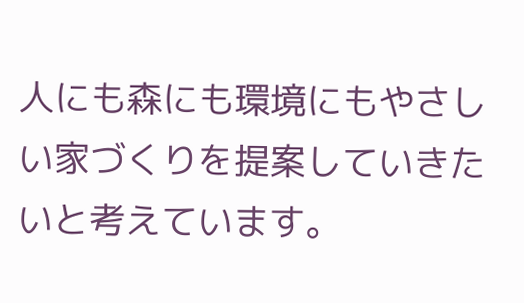人にも森にも環境にもやさしい家づくりを提案していきたいと考えています。